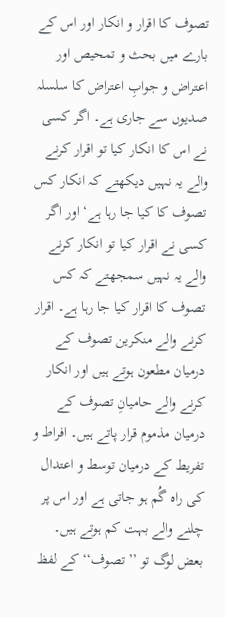تصوف کا اقرار و انکار اور اس کے بارے میں بحث و تمحیص اور اعتراض و جوابِ اعتراض کا سلسلہ صدیوں سے جاری ہے۔ اگر کسی نے اس کا انکار کیا تو اقرار کرنے والے یہ نہیں دیکھتے کہ انکار کس تصوف کا کیا جا رہا ہے‘ اور اگر کسی نے اقرار کیا تو انکار کرنے والے یہ نہیں سمجھتے کہ کس تصوف کا اقرار کیا جا رہا ہے۔ اقرار کرنے والے منکرین تصوف کے درمیان مطعون ہوتے ہیں اور انکار کرنے والے حامیانِ تصوف کے درمیان مذموم قرار پاتے ہیں۔ افراط و تفریط کے درمیان توسط و اعتدال کی راہ گُم ہو جاتی ہے اور اس پر چلنے والے بہت کم ہوتے ہیں۔ بعض لوگ تو ’’تصوف‘‘ کے لفظ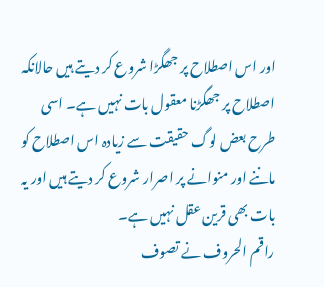اور اس اصطلاح پر جھگڑا شروع کر دیتے ہیں حالانکہ اصطلاح پر جھگڑنا معقول بات نہیں ہے۔ اسی طرح بعض لوگ حقیقت سے زیادہ اس اصطلاح کو ماننے اور منوانے پر اصرار شروع کر دیتے ہیں اور یہ بات بھی قرین عقل نہیں ہے۔
راقم الحروف نے تصوف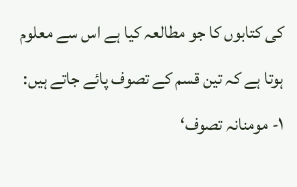کی کتابوں کا جو مطالعہ کیا ہے اس سے معلوم ہوتا ہے کہ تین قسم کے تصوف پائے جاتے ہیں: ۱- مومنانہ تصوف‘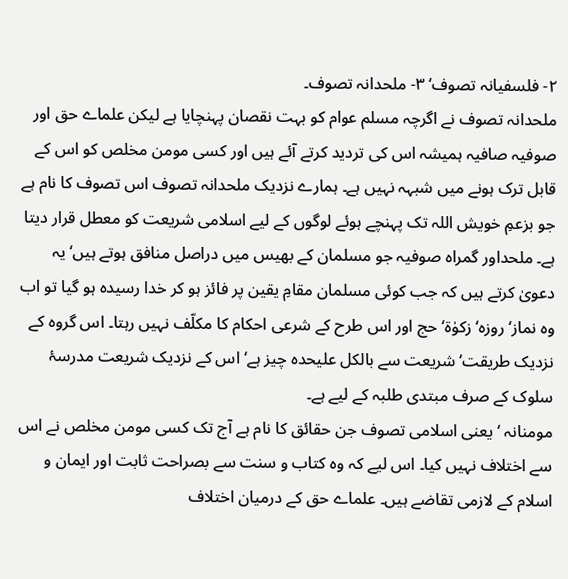۲- فلسفیانہ تصوف‘ ۳- ملحدانہ تصوف۔
ملحدانہ تصوف نے اگرچہ مسلم عوام کو بہت نقصان پہنچایا ہے لیکن علماے حق اور صوفیہ صافیہ ہمیشہ اس کی تردید کرتے آئے ہیں اور کسی مومن مخلص کو اس کے قابل ترک ہونے میں شبہہ نہیں ہے۔ ہمارے نزدیک ملحدانہ تصوف اس تصوف کا نام ہے جو بزعمِ خویش اللہ تک پہنچے ہوئے لوگوں کے لیے اسلامی شریعت کو معطل قرار دیتا ہے۔ ملحداور گمراہ صوفیہ جو مسلمان کے بھیس میں دراصل منافق ہوتے ہیں‘ یہ دعویٰ کرتے ہیں کہ جب کوئی مسلمان مقامِ یقین پر فائز ہو کر خدا رسیدہ ہو گیا تو اب وہ نماز‘ روزہ‘ زکوٰۃ‘ حج اور اس طرح کے شرعی احکام کا مکلّف نہیں رہتا۔ اس گروہ کے نزدیک طریقت‘ شریعت سے بالکل علیحدہ چیز ہے‘ اس کے نزدیک شریعت مدرسۂ سلوک کے صرف مبتدی طلبہ کے لیے ہے۔
مومنانہ ‘ یعنی اسلامی تصوف جن حقائق کا نام ہے آج تک کسی مومن مخلص نے اس سے اختلاف نہیں کیا۔ اس لیے کہ وہ کتاب و سنت سے بصراحت ثابت اور ایمان و اسلام کے لازمی تقاضے ہیں۔ علماے حق کے درمیان اختلاف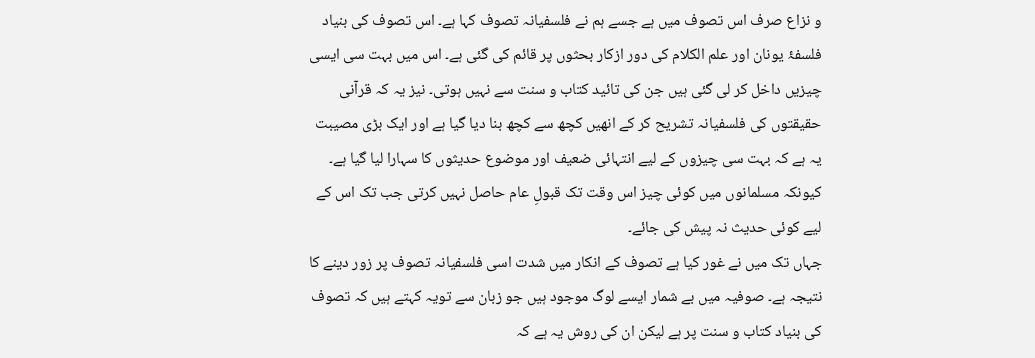و نزاع صرف اس تصوف میں ہے جسے ہم نے فلسفیانہ تصوف کہا ہے۔ اس تصوف کی بنیاد فلسفۂ یونان اور علم الکلام کی دور ازکار بحثوں پر قائم کی گئی ہے۔ اس میں بہت سی ایسی چیزیں داخل کر لی گئی ہیں جن کی تائید کتاب و سنت سے نہیں ہوتی۔ نیز یہ کہ قرآنی حقیقتوں کی فلسفیانہ تشریح کر کے انھیں کچھ سے کچھ بنا دیا گیا ہے اور ایک بڑی مصیبت یہ ہے کہ بہت سی چیزوں کے لیے انتہائی ضعیف اور موضوع حدیثوں کا سہارا لیا گیا ہے۔ کیونکہ مسلمانوں میں کوئی چیز اس وقت تک قبولِ عام حاصل نہیں کرتی جب تک اس کے لیے کوئی حدیث نہ پیش کی جائے۔
جہاں تک میں نے غور کیا ہے تصوف کے انکار میں شدت اسی فلسفیانہ تصوف پر زور دینے کا نتیجہ ہے۔ صوفیہ میں بے شمار ایسے لوگ موجود ہیں جو زبان سے تویہ کہتے ہیں کہ تصوف کی بنیاد کتاب و سنت پر ہے لیکن ان کی روش یہ ہے کہ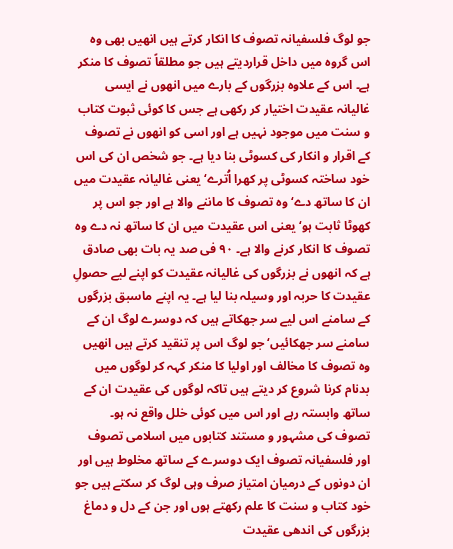جو لوگ فلسفیانہ تصوف کا انکار کرتے ہیں انھیں بھی وہ اس گروہ میں داخل قراردیتے ہیں جو مطلقاً تصوف کا منکر ہے۔ اس کے علاوہ بزرگوں کے بارے میں انھوں نے ایسی غالیانہ عقیدت اختیار کر رکھی ہے جس کا کوئی ثبوت کتاب و سنت میں موجود نہیں ہے اور اسی کو انھوں نے تصوف کے اقرار و انکار کی کسوٹی بنا دیا ہے۔ جو شخص ان کی اس خود ساختہ کسوٹی پر کھرا اُترے‘ یعنی غالیانہ عقیدت میں ان کا ساتھ دے‘ وہ تصوف کا ماننے والا ہے اور جو اس پر کھوٹا ثابت ہو‘ یعنی اس عقیدت میں ان کا ساتھ نہ دے وہ تصوف کا انکار کرنے والا ہے۔ ۹۰ فی صد یہ بات بھی صادق ہے کہ انھوں نے بزرگوں کی غالیانہ عقیدت کو اپنے لیے حصولِ عقیدت کا حربہ اور وسیلہ بنا لیا ہے۔ یہ اپنے ماسبق بزرگوں کے سامنے اس لیے سر جھکاتے ہیں کہ دوسرے لوگ ان کے سامنے سر جھکائیں‘ جو لوگ اس پر تنقید کرتے ہیں انھیں وہ تصوف کا مخالف اور اولیا کا منکر کہہ کر لوگوں میں بدنام کرنا شروع کر دیتے ہیں تاکہ لوگوں کی عقیدت ان کے ساتھ وابستہ رہے اور اس میں کوئی خلل واقع نہ ہو۔
تصوف کی مشہور و مستند کتابوں میں اسلامی تصوف اور فلسفیانہ تصوف ایک دوسرے کے ساتھ مخلوط ہیں اور ان دونوں کے درمیان امتیاز صرف وہی لوگ کر سکتے ہیں جو خود کتاب و سنت کا علم رکھتے ہوں اور جن کے دل و دماغ بزرگوں کی اندھی عقیدت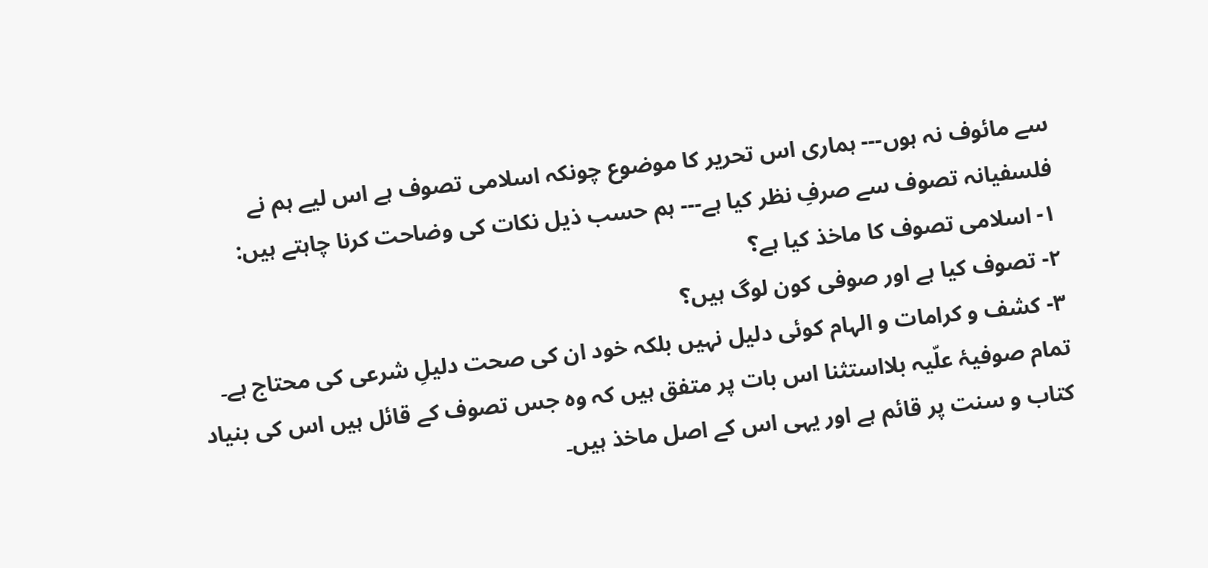سے مائوف نہ ہوں--- ہماری اس تحریر کا موضوع چونکہ اسلامی تصوف ہے اس لیے ہم نے فلسفیانہ تصوف سے صرفِ نظر کیا ہے--- ہم حسب ذیل نکات کی وضاحت کرنا چاہتے ہیں:
۱- اسلامی تصوف کا ماخذ کیا ہے؟
۲- تصوف کیا ہے اور صوفی کون لوگ ہیں؟
۳- کشف و کرامات و الہام کوئی دلیل نہیں بلکہ خود ان کی صحت دلیلِ شرعی کی محتاج ہے۔
تمام صوفیۂ علّیہ بلااستثنا اس بات پر متفق ہیں کہ وہ جس تصوف کے قائل ہیں اس کی بنیاد کتاب و سنت پر قائم ہے اور یہی اس کے اصل ماخذ ہیں۔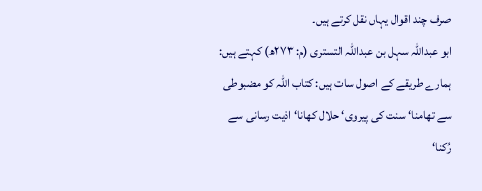صرف چند اقوال یہاں نقل کرتے ہیں۔
ابو عبداللہ سہل بن عبداللہ التستری (م: ۲۷۳ھ) کہتے ہیں: ہمارے طریقے کے اصول سات ہیں: کتاب اللہ کو مضبوطی سے تھامنا‘ سنت کی پیروی‘ حلال کھانا‘ اذیت رسانی سے رُکنا‘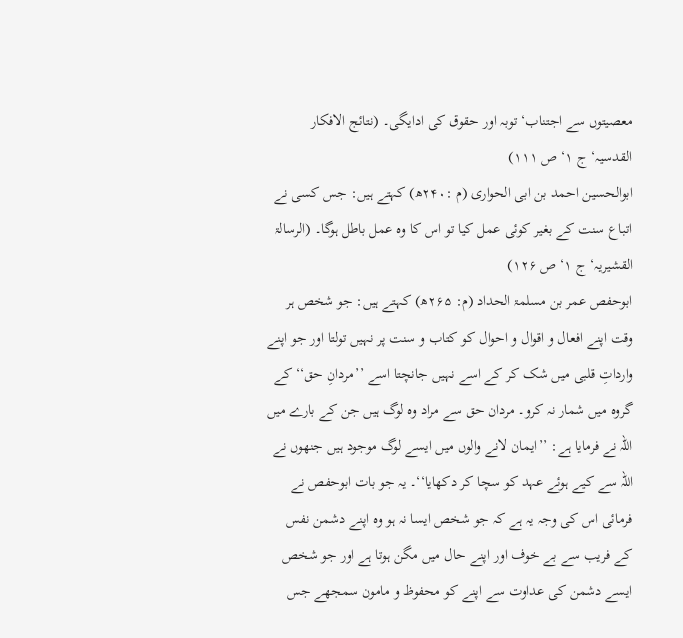معصیتوں سے اجتناب‘ توبہ اور حقوق کی ادایگی۔ (نتائج الافکار القدسیہ‘ ج ۱‘ ص ۱۱۱)
ابوالحسین احمد بن ابی الحواری (م :۲۴۰ھ) کہتے ہیں: جس کسی نے اتباع سنت کے بغیر کوئی عمل کیا تو اس کا وہ عمل باطل ہوگا۔ (الرسالۃ القشیریہ‘ ج ۱‘ ص ۱۲۶)
ابوحفص عمر بن مسلمۃ الحداد (م: ۲۶۵ھ) کہتے ہیں: جو شخص ہر وقت اپنے افعال و اقوال و احوال کو کتاب و سنت پر نہیں تولتا اور جو اپنے وارداتِ قلبی میں شک کر کے اسے نہیں جانچتا اسے ’’مردانِ حق‘‘ کے گروہ میں شمار نہ کرو۔ مردان حق سے مراد وہ لوگ ہیں جن کے بارے میں اللہ نے فرمایا ہے: ’’ایمان لانے والوں میں ایسے لوگ موجود ہیں جنھوں نے اللہ سے کیے ہوئے عہد کو سچا کر دکھایا‘‘۔ یہ جو بات ابوحفص نے فرمائی اس کی وجہ یہ ہے کہ جو شخص ایسا نہ ہو وہ اپنے دشمن نفس کے فریب سے بے خوف اور اپنے حال میں مگن ہوتا ہے اور جو شخص ایسے دشمن کی عداوت سے اپنے کو محفوظ و مامون سمجھے جس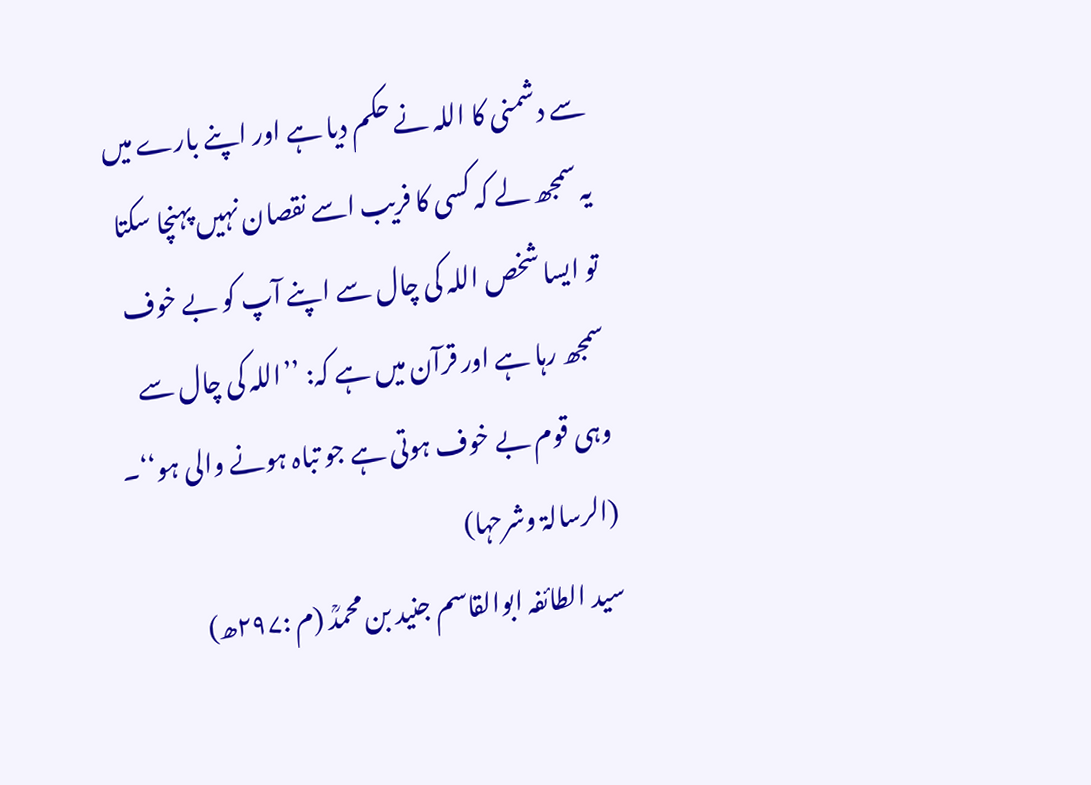سے دشمنی کا اللہ نے حکم دیا ہے اور اپنے بارے میں یہ سمجھ لے کہ کسی کا فریب اسے نقصان نہیں پہنچا سکتا تو ایسا شخص اللہ کی چال سے اپنے آپ کو بے خوف سمجھ رہا ہے اور قرآن میں ہے کہ: ’’اللہ کی چال سے وہی قوم بے خوف ہوتی ہے جو تباہ ہونے والی ہو‘‘۔ (الرسالۃ وشرحہا)
سید الطائفہ ابوالقاسم جنید بن محمدؒ (م :۲۹۷ھ)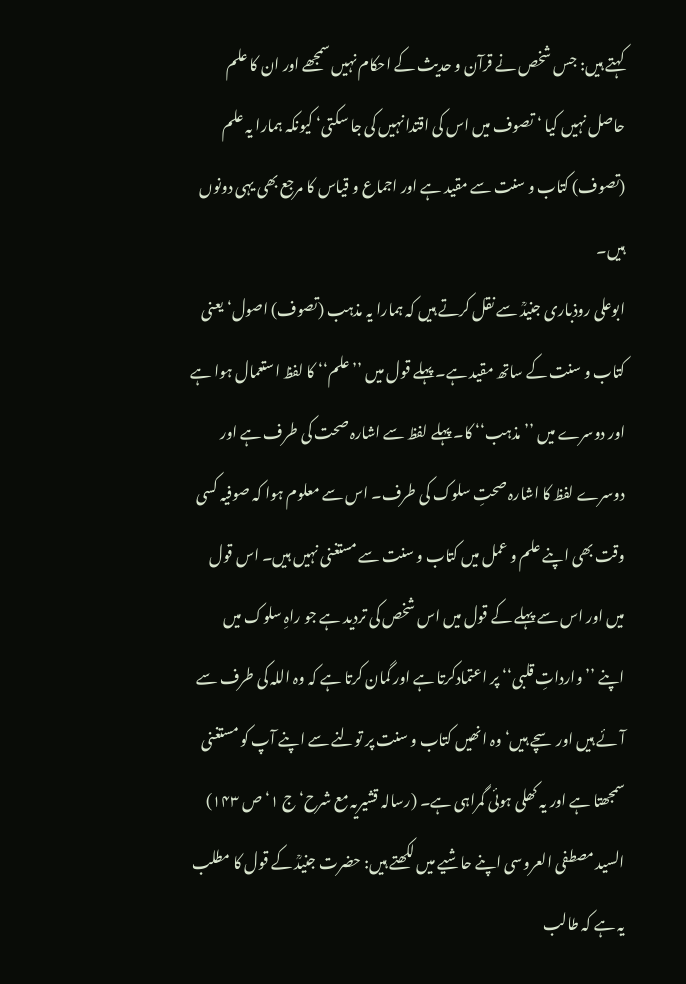کہتے ہیں: جس شخص نے قرآن و حدیث کے احکام نہیں سمجھے اور ان کا علم حاصل نہیں کیا ‘ تصوف میں اس کی اقتدا نہیں کی جا سکتی‘ کیونکہ ہمارا یہ علم (تصوف) کتاب و سنت سے مقید ہے اور اجماع و قیاس کا مرجع بھی یہی دونوں ہیں۔
ابوعلی روذباری جنیدؒ سے نقل کرتے ہیں کہ ہمارا یہ مذہب (تصوف) اصول‘ یعنی کتاب و سنت کے ساتھ مقید ہے۔ پہلے قول میں ’’علم‘‘ کا لفظ استعمال ہوا ہے اور دوسرے میں ’’مذہب‘‘ کا۔ پہلے لفظ سے اشارہ صحت کی طرف ہے اور دوسرے لفظ کا اشارہ صحتِ سلوک کی طرف۔ اس سے معلوم ہوا کہ صوفیہ کسی وقت بھی اپنے علم و عمل میں کتاب و سنت سے مستغنی نہیں ہیں۔ اس قول میں اور اس سے پہلے کے قول میں اس شخص کی تردید ہے جو راہِ سلوک میں اپنے ’’وارداتِ قلبی‘‘ پر اعتمادکرتا ہے اور گمان کرتا ہے کہ وہ اللہ کی طرف سے آئے ہیں اور سچے ہیں‘ وہ انھیں کتاب و سنت پر تولنے سے اپنے آپ کو مستغنی سمجھتا ہے اور یہ کھلی ہوئی گمراہی ہے۔ (رسالہ قشیریہ مع شرح‘ ج ۱‘ ص ۱۴۳)
السید مصطفی العروسی اپنے حاشیے میں لکھتے ہیں: حضرت جنیدؒ کے قول کا مطلب یہ ہے کہ طالب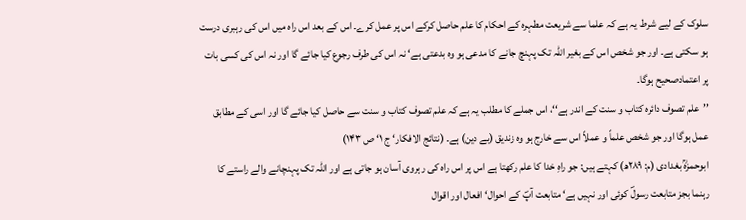سلوک کے لیے شرط یہ ہے کہ علما سے شریعت مطہرہ کے احکام کا علم حاصل کرکے اس پر عمل کرے۔ اس کے بعد اس راہ میں اس کی رہبری درست ہو سکتی ہے۔ اور جو شخص اس کے بغیر اللہ تک پہنچ جانے کا مدعی ہو وہ بدعتی ہے‘ نہ اس کی طرف رجوع کیا جائے گا اور نہ اس کی کسی بات پر اعتمادصحیح ہوگا۔
’’علم تصوف دائرہ کتاب و سنت کے اندر ہے‘‘، اس جملے کا مطلب یہ ہے کہ علم تصوف کتاب و سنت سے حاصل کیا جائے گا اور اسی کے مطابق عمل ہوگا اور جو شخص علماً و عملاً اس سے خارج ہو وہ زندیق (بے دین) ہے۔ (نتائج الافکار‘ ج ۱‘ ص ۱۴۳)
ابوحمزہؒ بغدادی (م: ۲۸۹ھ) کہتے ہیں: جو راہِ خدا کا علم رکھتا ہے اس پر اس راہ کی رہروی آسان ہو جاتی ہے اور اللہ تک پہنچانے والے راستے کا رہنما بجز متابعت رسولؐ کوئی اور نہیں ہے‘ متابعت آپؐ کے احوال‘ افعال اور اقوال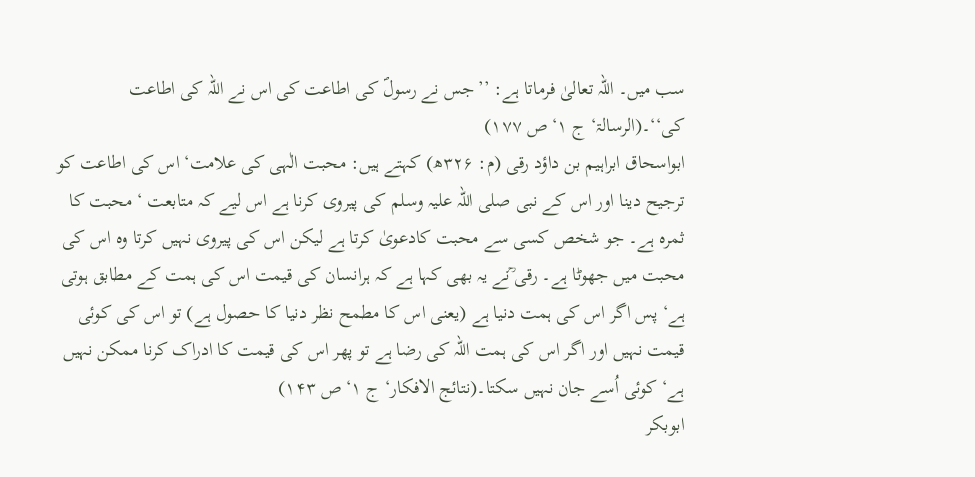سب میں۔ اللہ تعالیٰ فرماتا ہے: ’’جس نے رسولؐ کی اطاعت کی اس نے اللہ کی اطاعت کی‘‘۔(الرسالۃ‘ ج ۱‘ ص ۱۷۷)
ابواسحاق ابراہیم بن داؤد رقی (م: ۳۲۶ھ) کہتے ہیں: محبت الٰہی کی علامت‘ اس کی اطاعت کو ترجیح دینا اور اس کے نبی صلی اللہ علیہ وسلم کی پیروی کرنا ہے اس لیے کہ متابعت ‘ محبت کا ثمرہ ہے۔ جو شخص کسی سے محبت کادعویٰ کرتا ہے لیکن اس کی پیروی نہیں کرتا وہ اس کی محبت میں جھوٹا ہے۔ رقی ؒنے یہ بھی کہا ہے کہ ہرانسان کی قیمت اس کی ہمت کے مطابق ہوتی ہے‘ پس اگر اس کی ہمت دنیا ہے (یعنی اس کا مطمح نظر دنیا کا حصول ہے) تو اس کی کوئی قیمت نہیں اور اگر اس کی ہمت اللہ کی رضا ہے تو پھر اس کی قیمت کا ادراک کرنا ممکن نہیں ہے‘ کوئی اُسے جان نہیں سکتا۔(نتائج الافکار‘ ج ۱‘ ص ۱۴۳)
ابوبکر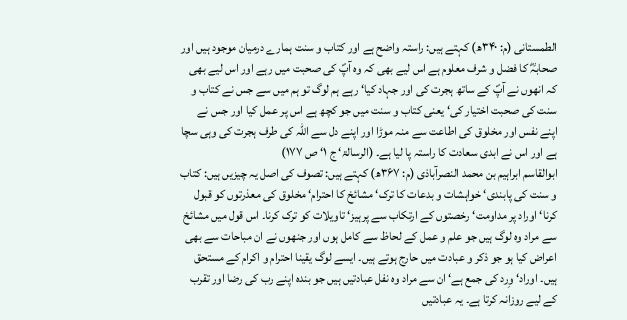الطمستانی (م: ۳۴۰ھ) کہتے ہیں: راستہ واضح ہے اور کتاب و سنت ہمارے درمیان موجود ہیں اور صحابہؓ کا فضل و شرف معلوم ہے اس لیے بھی کہ وہ آپؐ کی صحبت میں رہے اور اس لیے بھی کہ انھوں نے آپؐ کے ساتھ ہجرت کی اور جہاد کیا‘ رہے ہم لوگ تو ہم میں سے جس نے کتاب و سنت کی صحبت اختیار کی‘ یعنی کتاب و سنت میں جو کچھ ہے اس پر عمل کیا اور جس نے اپنے نفس اور مخلوق کی اطاعت سے منہ موڑا اور اپنے دل سے اللہ کی طرف ہجرت کی وہی سچا ہے اور اس نے ابدی سعادت کا راستہ پا لیا ہے۔ (الرسالۃ‘ ج ۱‘ ص ۱۷۷)
ابوالقاسم ابراہیم بن محمد النصرآباذی (م: ۳۶۷ھ) کہتے ہیں: تصوف کی اصل یہ چیزیں ہیں: کتاب و سنت کی پابندی‘ خواہشات و بدعات کا ترک‘ مشائخ کا احترام‘ مخلوق کی معذرتوں کو قبول کرنا‘ اوراد پر مداومت‘ رخصتوں کے ارتکاب سے پرہیز‘ تاویلات کو ترک کرنا۔ اس قول میں مشائخ سے مراد وہ لوگ ہیں جو علم و عمل کے لحاظ سے کامل ہوں اور جنھوں نے ان مباحات سے بھی اعراض کیا ہو جو ذکر و عبادت میں حارج ہوتے ہیں۔ ایسے لوگ یقینا احترام و اکرام کے مستحق ہیں۔ اوراد‘ وِرد کی جمع ہے‘ ان سے مراد وہ نفل عبادتیں ہیں جو بندہ اپنے رب کی رضا اور تقرب کے لیے روزانہ کرتا ہے۔ یہ عبادتیں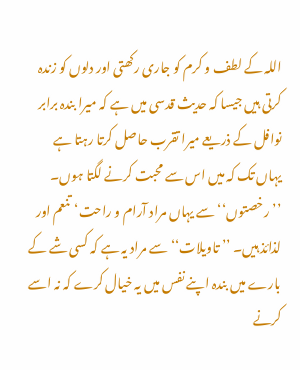اللہ کے لطف و کرم کو جاری رکھتی اور دلوں کو زندہ کرتی ہیں جیسا کہ حدیث قدسی میں ہے کہ میرا بندہ برابر نوافل کے ذریعے میرا تقرب حاصل کرتا رہتا ہے یہاں تک کہ میں اس سے محبت کرنے لگتا ہوں۔ ’’رخصتوں‘‘ سے یہاں مراد آرام و راحت‘تنعم اور لذائذ ہیں۔ ’’تاویلات‘‘ سے مراد یہ ہے کہ کسی شے کے بارے میں بندہ اپنے نفس میں یہ خیال کرے کہ نہ اسے کرنے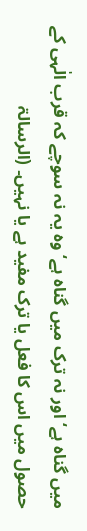میں گناہ ہے‘ اور نہ ترک میں گناہ ہے‘ وہ یہ نہ سوچے کہ قرب الٰہی کے حصول میں اس کا فعل یا ترک مفید ہے یا نہیں۔ (الرسالۃ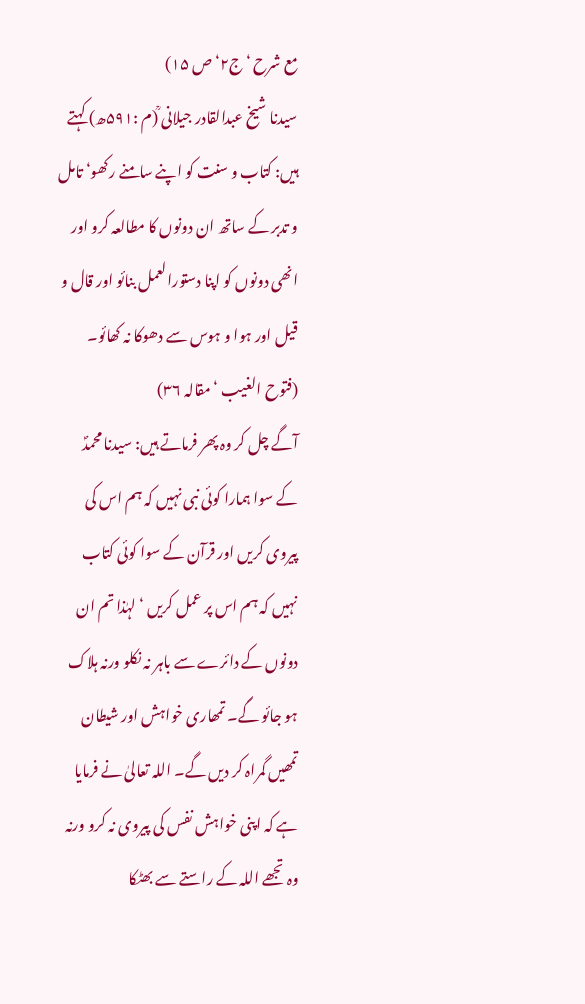مع شرح ‘ ج۲‘ ص ۱۵)
سیدنا شیخ عبدالقادر جیلانی ؒ(م :۵۹۱ھ) کہتے ہیں: کتاب و سنت کو اپنے سامنے رکھو‘ تامل و تدبر کے ساتھ ان دونوں کا مطالعہ کرو اور انھی دونوں کو اپنا دستورالعمل بنائو اور قال و قیل اور ہوا و ہوس سے دھوکا نہ کھائو۔ (فتوح الغیب ‘ مقالہ ۳۶)
آگے چل کر وہ پھر فرماتے ہیں: سیدنا محمدؐ کے سوا ہمارا کوئی نبی نہیں کہ ہم اس کی پیروی کریں اور قرآن کے سوا کوئی کتاب نہیں کہ ہم اس پر عمل کریں ‘ لہٰذا تم ان دونوں کے دائرے سے باہر نہ نکلو ورنہ ہلاک ہو جائو گے۔ تمھاری خواہش اور شیطان تمھیں گمراہ کر دیں گے۔ اللہ تعالیٰ نے فرمایا ہے کہ اپنی خواہش نفس کی پیروی نہ کرو ورنہ وہ تجھے اللہ کے راستے سے بھٹکا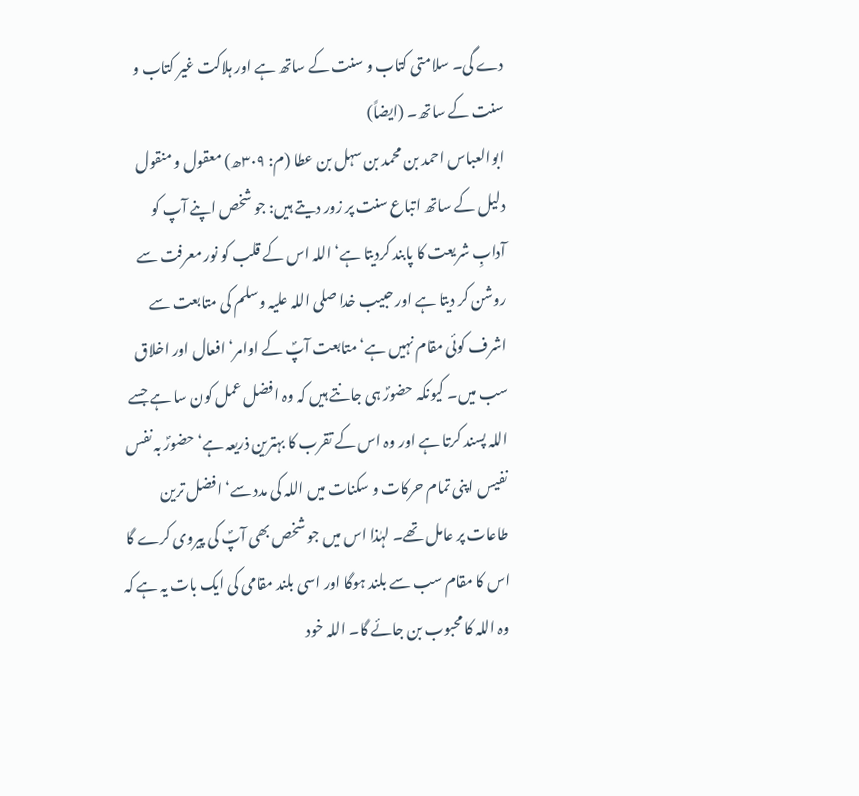دے گی۔ سلامتی کتاب و سنت کے ساتھ ہے اور ہلاکت غیر کتاب و سنت کے ساتھ۔ (ایضاً)
ابوالعباس احمد بن محمد بن سہل بن عطا (م: ۳۰۹ھ) معقول و منقول دلیل کے ساتھ اتباع سنت پر زور دیتے ہیں: جو شخص اپنے آپ کو آدابِ شریعت کا پابند کردیتا ہے‘ اللہ اس کے قلب کو نور معرفت سے روشن کر دیتا ہے اور حبیب خدا صلی اللہ علیہ وسلم کی متابعت سے اشرف کوئی مقام نہیں ہے‘ متابعت آپؐ کے اوامر‘ افعال اور اخلاق سب میں۔ کیونکہ حضورؐ ہی جانتے ہیں کہ وہ افضل عمل کون سا ہے جسے اللہ پسند کرتا ہے اور وہ اس کے تقرب کا بہترین ذریعہ ہے‘ حضورؐ بہ نفس نفیس اپنی تمام حرکات و سکنات میں اللہ کی مدد سے‘ افضل ترین طاعات پر عامل تھے۔ لہٰذا اس میں جو شخص بھی آپؐ کی پیروی کرے گا اس کا مقام سب سے بلند ہوگا اور اسی بلند مقامی کی ایک بات یہ ہے کہ وہ اللہ کا محبوب بن جائے گا۔ اللہ خود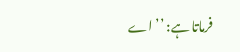فرماتا ہے: ’’اے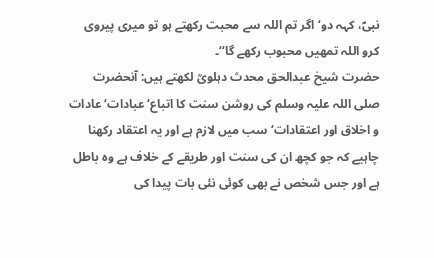نبیؐ، کہہ دو‘ اگر تم اللہ سے محبت رکھتے ہو تو میری پیروی کرو اللہ تمھیں محبوب رکھے گا‘‘۔
حضرت شیخ عبدالحق محدث دہلویؒ لکھتے ہیں: آنحضرت صلی اللہ علیہ وسلم کی روشن سنت کا اتباع‘ عبادات‘ عادات و اخلاق اور اعتقادات‘ سب میں لازم ہے اور یہ اعتقاد رکھنا چاہیے کہ جو کچھ ان کی سنت اور طریقے کے خلاف ہے وہ باطل ہے اور جس شخص نے بھی کوئی نئی بات پیدا کی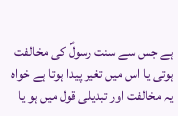ہے جس سے سنت رسولؐ کی مخالفت ہوتی یا اس میں تغیر پیدا ہوتا ہے خواہ یہ مخالفت اور تبدیلی قول میں ہو یا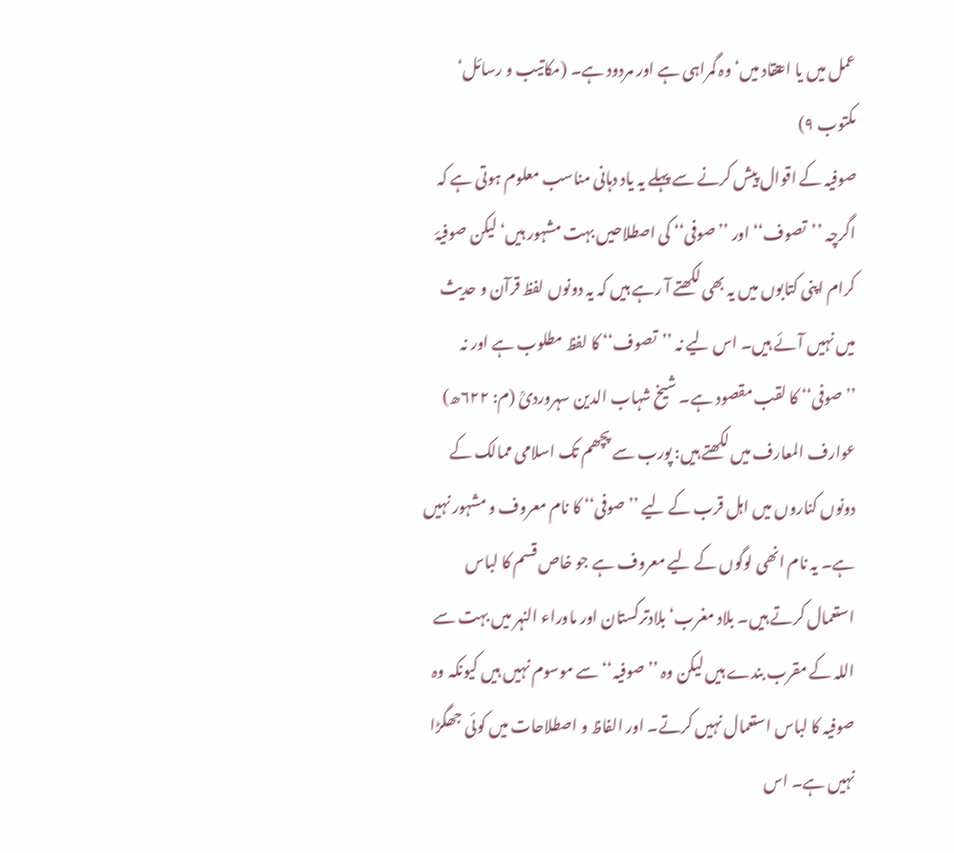عمل میں یا اعتقاد میں‘ وہ گمراہی ہے اور مردود ہے۔ (مکاتیب و رسائل‘ مکتوب ۹)
صوفیہ کے اقوال پیش کرنے سے پہلے یہ یاد دہانی مناسب معلوم ہوتی ہے کہ اگرچہ ’’تصوف‘‘ اور ’’صوفی‘‘ کی اصطلاحیں بہت مشہور ہیں‘ لیکن صوفیۂ کرام اپنی کتابوں میں یہ بھی لکھتے آ رہے ہیں کہ یہ دونوں لفظ قرآن و حدیث میں نہیں آئے ہیں۔ اس لیے نہ ’’تصوف‘‘ کا لفظ مطلوب ہے اور نہ ’’صوفی‘‘ کا لقب مقصود ہے۔ شیخ شہاب الدین سہروردیؒ (م: ۶۲۲ھ) عوارف المعارف میں لکھتے ہیں: پورب سے پچھم تک اسلامی ممالک کے دونوں کناروں میں اہل قرب کے لیے ’’صوفی‘‘ کا نام معروف و مشہور نہیں ہے۔ یہ نام انھی لوگوں کے لیے معروف ہے جو خاص قسم کا لباس استعمال کرتے ہیں۔ بلاد مغرب‘ بلادترکستان اور ماوراء النہر میں بہت سے اللہ کے مقرب بندے ہیں لیکن وہ ’’صوفیہ‘‘ سے موسوم نہیں ہیں کیونکہ وہ صوفیہ کا لباس استعمال نہیں کرتے۔ اور الفاظ و اصطلاحات میں کوئی جھگڑا نہیں ہے۔ اس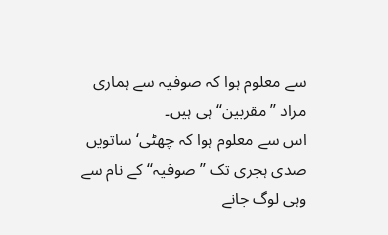سے معلوم ہوا کہ صوفیہ سے ہماری مراد ’’مقربین‘‘ ہی ہیں۔
اس سے معلوم ہوا کہ چھٹی‘ ساتویں صدی ہجری تک ’’صوفیہ‘‘ کے نام سے وہی لوگ جانے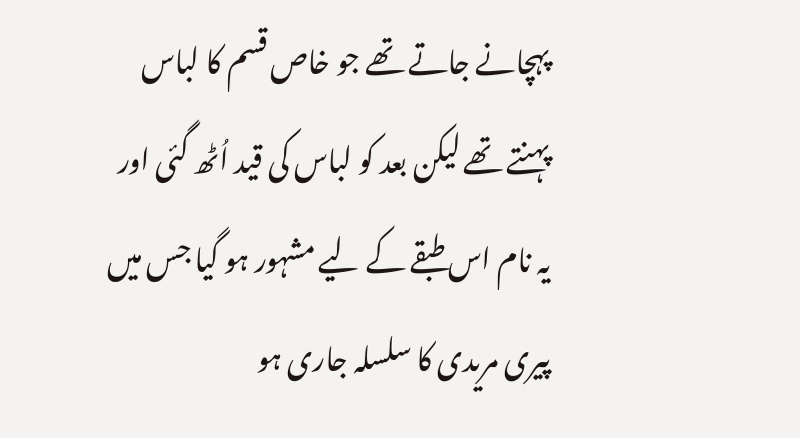پہچانے جاتے تھے جو خاص قسم کا لباس پہنتے تھے لیکن بعد کو لباس کی قید اُٹھ گئی اور یہ نام اس طبقے کے لیے مشہور ہو گیا جس میں پیری مریدی کا سلسلہ جاری ہو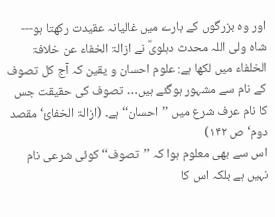اور وہ بزرگوں کے بارے میں غالیانہ عقیدت رکھتا ہو--- شاہ ولی اللہ محدث دہلویؒ نے ازالۃ الخفاء عن خلافۃ الخلفاء میں لکھا ہے: علوم احسان و یقین کہ آج کل تصوف کے نام سے مشہور ہوگئے ہیں… تصوف کی حقیقت جس کا نام عرف شرع میں ’’احسان‘‘ ہے۔ (ازالۃ الخفائ‘ مقصد دوم‘ ص ۱۴۲)
اس سے بھی معلوم ہوا کہ ’’تصوف‘‘ کوئی شرعی نام نہیں ہے بلکہ اس کا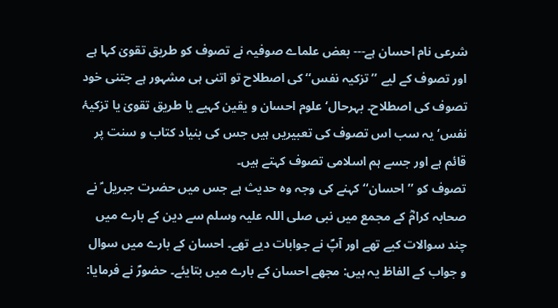شرعی نام احسان ہے--- بعض علماے صوفیہ نے تصوف کو طریق تقویٰ کہا ہے اور تصوف کے لیے ’’تزکیہ نفس‘‘ کی اصطلاح تو اتنی ہی مشہور ہے جتنی خود تصوف کی اصطلاح۔ بہرحال‘ علوم احسان و یقین کہیے یا طریق تقویٰ یا تزکیۂ نفس‘ یہ سب اس تصوف کی تعبیریں ہیں جس کی بنیاد کتاب و سنت پر قائم ہے اور جسے ہم اسلامی تصوف کہتے ہیں۔
تصوف کو ’’احسان‘‘ کہنے کی وجہ وہ حدیث ہے جس میں حضرت جبریل ؑ نے صحابہ کرامؓ کے مجمع میں نبی صلی اللہ علیہ وسلم سے دین کے بارے میں چند سوالات کیے تھے اور آپؐ نے جوابات دیے تھے۔ احسان کے بارے میں سوال و جواب کے الفاظ یہ ہیں: مجھے احسان کے بارے میں بتایئے۔ حضورؐ نے فرمایا: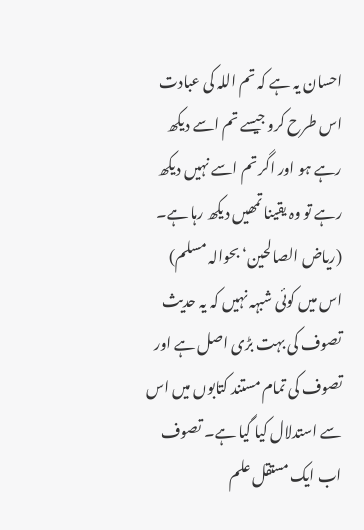احسان یہ ہے کہ تم اللہ کی عبادت اس طرح کرو جیسے تم اسے دیکھ رہے ہو اور اگر تم اسے نہیں دیکھ رہے تو وہ یقینا تمھیں دیکھ رہا ہے۔ (ریاض الصالحین‘ بحوالہ مسلم)
اس میں کوئی شبہہ نہیں کہ یہ حدیث تصوف کی بہت بڑی اصل ہے اور تصوف کی تمام مستند کتابوں میں اس سے استدلال کیا گیا ہے۔ تصوف اب ایک مستقل علم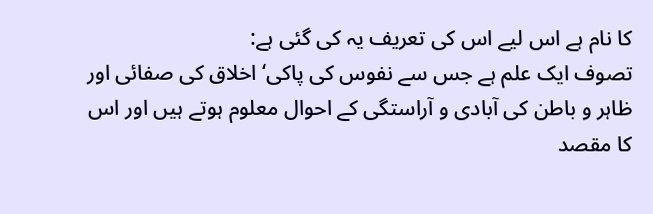کا نام ہے اس لیے اس کی تعریف یہ کی گئی ہے:
تصوف ایک علم ہے جس سے نفوس کی پاکی‘ اخلاق کی صفائی اور ظاہر و باطن کی آبادی و آراستگی کے احوال معلوم ہوتے ہیں اور اس کا مقصد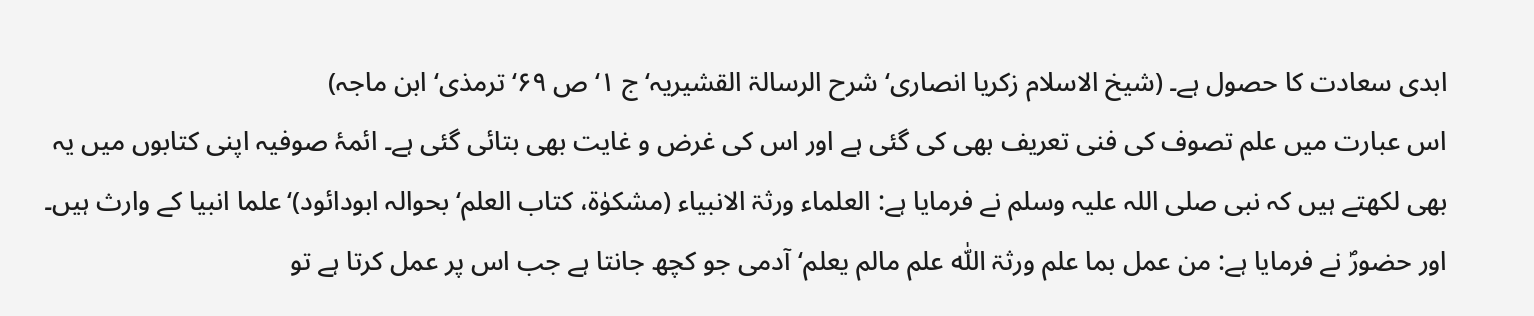ابدی سعادت کا حصول ہے۔ (شیخ الاسلام زکریا انصاری‘ شرح الرسالۃ القشیریہ‘ ج ۱‘ ص ۶۹‘ ترمذی‘ ابن ماجہ)
اس عبارت میں علم تصوف کی فنی تعریف بھی کی گئی ہے اور اس کی غرض و غایت بھی بتائی گئی ہے۔ ائمۂ صوفیہ اپنی کتابوں میں یہ بھی لکھتے ہیں کہ نبی صلی اللہ علیہ وسلم نے فرمایا ہے: العلماء ورثۃ الانبیاء (مشکوٰۃ، کتاب العلم‘ بحوالہ ابودائود)‘علما انبیا کے وارث ہیں۔ اور حضورؐ نے فرمایا ہے: من عمل بما علم ورثۃ اللّٰہ علم مالم یعلم‘آدمی جو کچھ جانتا ہے جب اس پر عمل کرتا ہے تو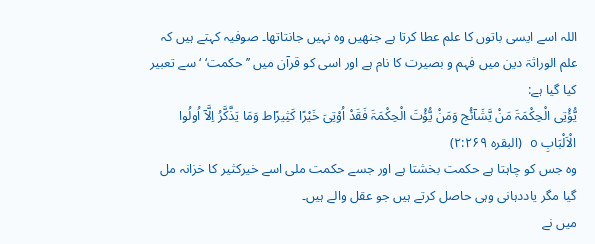اللہ اسے ایسی باتوں کا علم عطا کرتا ہے جنھیں وہ نہیں جانتاتھا۔ صوفیہ کہتے ہیں کہ علم الوراثۃ دین میں فہم و بصیرت کا نام ہے اور اسی کو قرآن میں ’’حکمت‘ ‘ سے تعبیر کیا گیا ہے:
یُّؤْتِی الْحِکْمَۃَ مَنْ یَّشَآئُج وَمَنْ یُّؤْتَ الْحِکْمَۃَ فَقَدْ اُوْتِیَ خَیْرًا کَثِیرًاط وَمَا یَذَّکَّرُ اِلَّآ اُولُوا الْاَلْبَابِ o (البقرہ ۲:۲۶۹)
وہ جس کو چاہتا ہے حکمت بخشتا ہے اور جسے حکمت ملی اسے خیرکثیر کا خزانہ مل گیا مگر یاددہانی وہی حاصل کرتے ہیں جو عقل والے ہیں۔
میں نے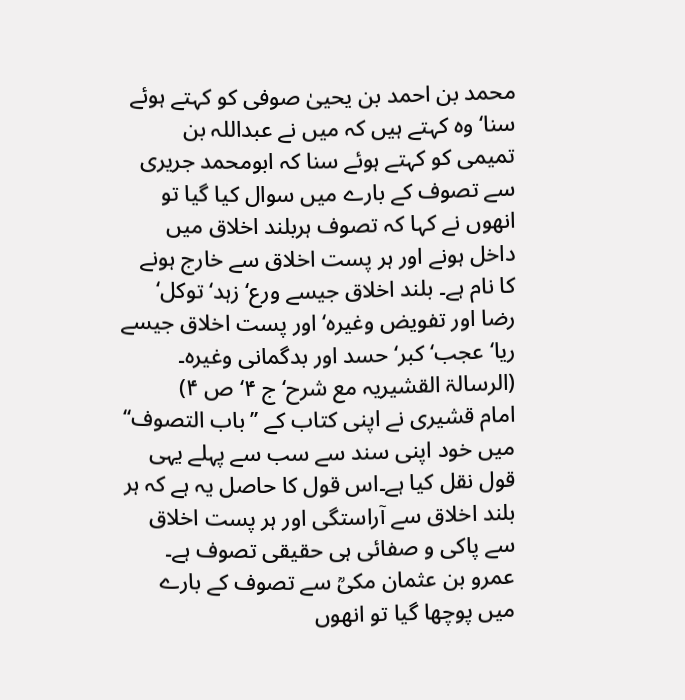محمد بن احمد بن یحییٰ صوفی کو کہتے ہوئے سنا‘ وہ کہتے ہیں کہ میں نے عبداللہ بن تمیمی کو کہتے ہوئے سنا کہ ابومحمد جریری سے تصوف کے بارے میں سوال کیا گیا تو انھوں نے کہا کہ تصوف ہربلند اخلاق میں داخل ہونے اور ہر پست اخلاق سے خارج ہونے کا نام ہے۔ بلند اخلاق جیسے ورع‘ زہد‘ توکل‘ رضا اور تفویض وغیرہ‘ اور پست اخلاق جیسے ریا‘ عجب‘ کبر‘ حسد اور بدگمانی وغیرہ۔ (الرسالۃ القشیریہ مع شرح‘ ج ۴‘ ص ۴)
امام قشیری نے اپنی کتاب کے ’’باب التصوف‘‘ میں خود اپنی سند سے سب سے پہلے یہی قول نقل کیا ہے۔اس قول کا حاصل یہ ہے کہ ہر بلند اخلاق سے آراستگی اور ہر پست اخلاق سے پاکی و صفائی ہی حقیقی تصوف ہے۔
عمرو بن عثمان مکیؒ سے تصوف کے بارے میں پوچھا گیا تو انھوں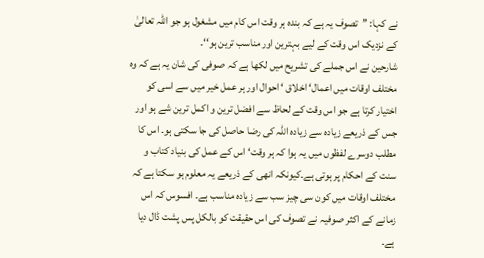نے کہا: ’’تصوف یہ ہے کہ بندہ ہر وقت اس کام میں مشغول ہو جو اللہ تعالیٰ کے نزدیک اس وقت کے لیے بہترین اور مناسب ترین ہو‘‘۔
شارحین نے اس جملے کی تشریح میں لکھا ہے کہ صوفی کی شان یہ ہے کہ وہ مختلف اوقات میں اعمال‘ اخلاق ‘ احوال اور ہر عمل خیر میں سے اسی کو اختیار کرتا ہے جو اس وقت کے لحاظ سے افضل ترین و اکمل ترین شے ہو اور جس کے ذریعے زیادہ سے زیادہ اللہ کی رضا حاصل کی جا سکتی ہو۔ اس کا مطلب دوسرے لفظوں میں یہ ہوا کہ ہر وقت‘ اس کے عمل کی بنیاد کتاب و سنت کے احکام پر ہوتی ہے۔کیونکہ انھی کے ذریعے یہ معلوم ہو سکتا ہے کہ مختلف اوقات میں کون سی چیز سب سے زیادہ مناسب ہے۔ افسوس کہ اس زمانے کے اکثر صوفیہ نے تصوف کی اس حقیقت کو بالکل پس پشت ڈال دیا ہے۔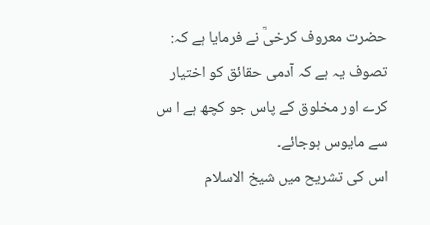حضرت معروف کرخیؒ نے فرمایا ہے کہ: تصوف یہ ہے کہ آدمی حقائق کو اختیار کرے اور مخلوق کے پاس جو کچھ ہے ا س سے مایوس ہوجائے۔
اس کی تشریح میں شیخ الاسلام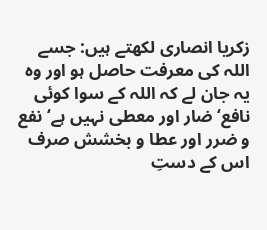زکریا انصاری لکھتے ہیں: جسے اللہ کی معرفت حاصل ہو اور وہ یہ جان لے کہ اللہ کے سوا کوئی نافع‘ ضار اور معطی نہیں ہے‘ نفع و ضرر اور عطا و بخشش صرف اس کے دستِ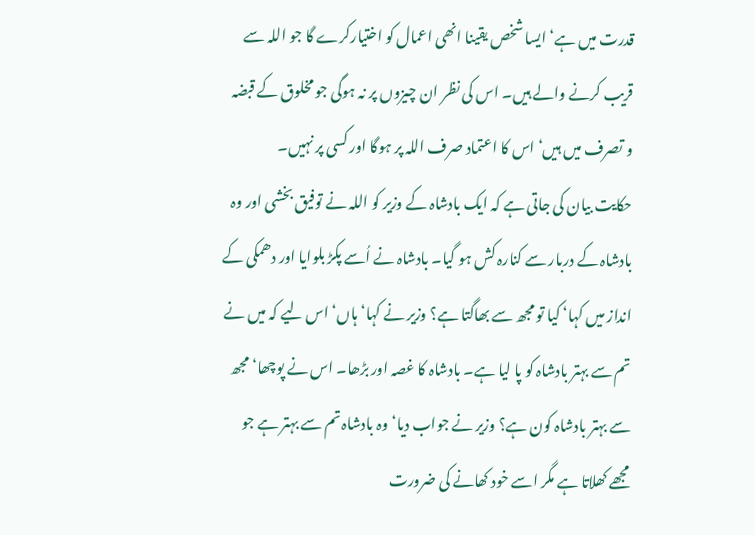قدرت میں ہے‘ ایسا شخص یقینا انھی اعمال کو اختیارکرے گا جو اللہ سے قریب کرنے والے ہیں۔ اس کی نظر ان چیزوں پر نہ ہوگی جو مخلوق کے قبضہ و تصرف میں ہیں‘ اس کا اعتماد صرف اللہ پر ہوگا اور کسی پر نہیں۔
حکایت بیان کی جاتی ہے کہ ایک بادشاہ کے وزیر کو اللہ نے توفیق بخشی اور وہ بادشاہ کے دربار سے کنارہ کش ہو گیا۔ بادشاہ نے اُسے پکڑ بلوایا اور دھمکی کے انداز میں کہا‘ کیا تو مجھ سے بھاگتا ہے؟ وزیر نے کہا‘ ہاں‘ اس لیے کہ میں نے تم سے بہتر بادشاہ کو پا لیا ہے۔ بادشاہ کا غصہ اور بڑھا۔ اس نے پوچھا‘ مجھ سے بہتر بادشاہ کون ہے؟ وزیر نے جواب دیا‘ وہ بادشاہ تم سے بہتر ہے جو مجھے کھلاتا ہے مگر اسے خود کھانے کی ضرورت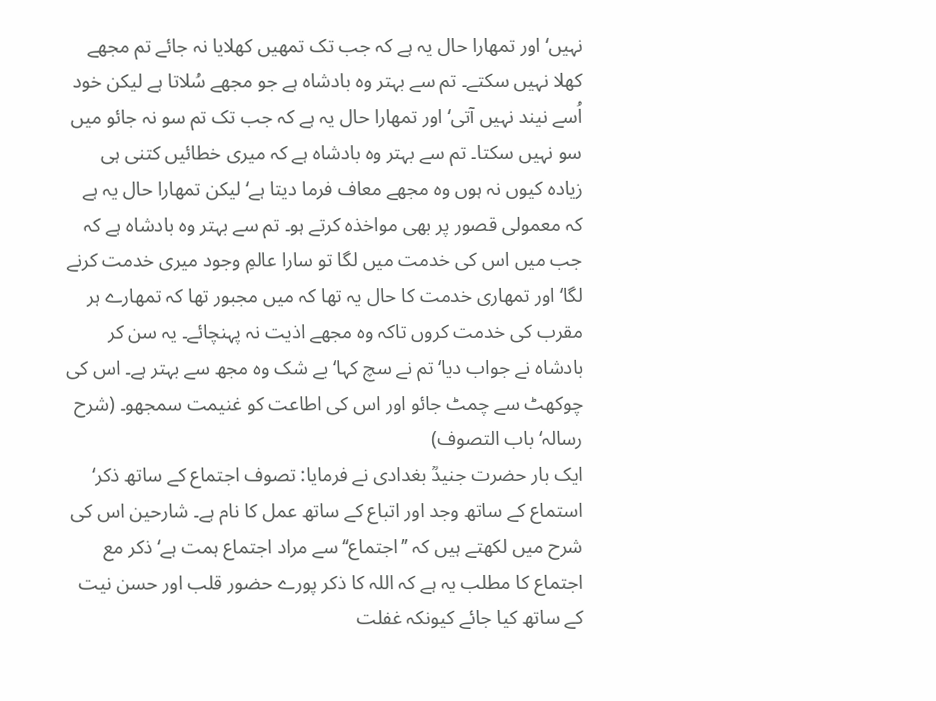نہیں‘ اور تمھارا حال یہ ہے کہ جب تک تمھیں کھلایا نہ جائے تم مجھے کھلا نہیں سکتے۔ تم سے بہتر وہ بادشاہ ہے جو مجھے سُلاتا ہے لیکن خود اُسے نیند نہیں آتی‘ اور تمھارا حال یہ ہے کہ جب تک تم سو نہ جائو میں سو نہیں سکتا۔ تم سے بہتر وہ بادشاہ ہے کہ میری خطائیں کتنی ہی زیادہ کیوں نہ ہوں وہ مجھے معاف فرما دیتا ہے‘ لیکن تمھارا حال یہ ہے کہ معمولی قصور پر بھی مواخذہ کرتے ہو۔ تم سے بہتر وہ بادشاہ ہے کہ جب میں اس کی خدمت میں لگا تو سارا عالمِ وجود میری خدمت کرنے لگا‘ اور تمھاری خدمت کا حال یہ تھا کہ میں مجبور تھا کہ تمھارے ہر مقرب کی خدمت کروں تاکہ وہ مجھے اذیت نہ پہنچائے۔ یہ سن کر بادشاہ نے جواب دیا‘ تم نے سچ کہا‘ بے شک وہ مجھ سے بہتر ہے۔ اس کی چوکھٹ سے چمٹ جائو اور اس کی اطاعت کو غنیمت سمجھو۔ (شرح رسالہ‘ باب التصوف)
ایک بار حضرت جنیدؒ بغدادی نے فرمایا: تصوف اجتماع کے ساتھ ذکر‘ استماع کے ساتھ وجد اور اتباع کے ساتھ عمل کا نام ہے۔ شارحین اس کی شرح میں لکھتے ہیں کہ ’’اجتماع‘‘ سے مراد اجتماع ہمت ہے‘ ذکر مع اجتماع کا مطلب یہ ہے کہ اللہ کا ذکر پورے حضور قلب اور حسن نیت کے ساتھ کیا جائے کیونکہ غفلت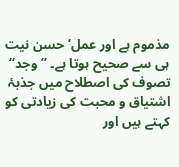مذموم ہے اور عمل‘ حسن نیت ہی سے صحیح ہوتا ہے۔ ’’وجد‘‘ تصوف کی اصطلاح میں جذبۂ اشتیاق و محبت کی زیادتی کو کہتے ہیں اور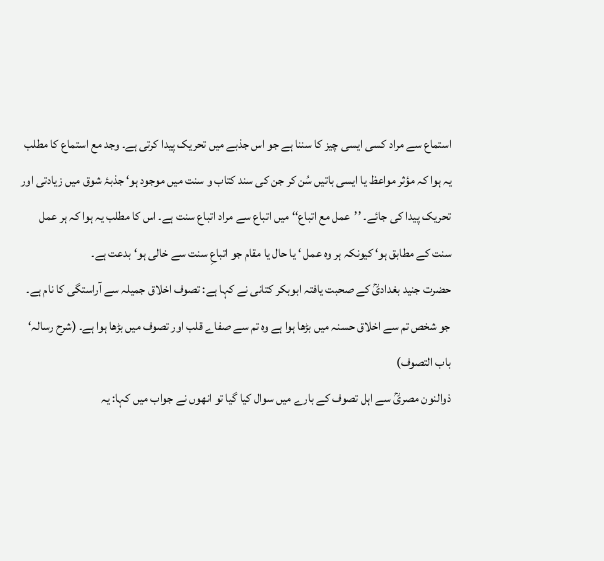استماع سے مراد کسی ایسی چیز کا سننا ہے جو اس جذبے میں تحریک پیدا کرتی ہے۔ وجد مع استماع کا مطلب یہ ہوا کہ مؤثر مواعظ یا ایسی باتیں سُن کر جن کی سند کتاب و سنت میں موجود ہو‘ جذبۂ شوق میں زیادتی اور تحریک پیدا کی جائے۔ ’’عمل مع اتباع‘‘ میں اتباع سے مراد اتباع سنت ہے۔ اس کا مطلب یہ ہوا کہ ہر عمل سنت کے مطابق ہو‘ کیونکہ ہر وہ عمل ‘ یا حال یا مقام جو اتباعِ سنت سے خالی ہو‘ بدعت ہے۔
حضرت جنید بغدادیؒ کے صحبت یافتہ ابوبکر کتانی نے کہا ہے: تصوف اخلاق جمیلہ سے آراستگی کا نام ہے۔ جو شخص تم سے اخلاق حسنہ میں بڑھا ہوا ہے وہ تم سے صفاے قلب اور تصوف میں بڑھا ہوا ہے۔ (شرح رسالہ‘ باب التصوف)
ذوالنون مصریؒ سے اہل تصوف کے بارے میں سوال کیا گیا تو انھوں نے جواب میں کہا: یہ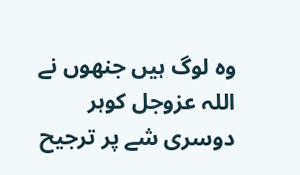وہ لوگ ہیں جنھوں نے اللہ عزوجل کوہر دوسری شے پر ترجیح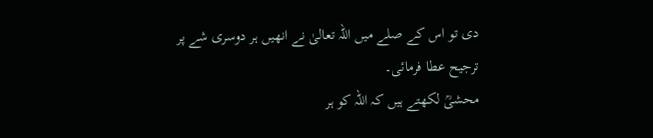دی تو اس کے صلے میں اللہ تعالیٰ نے انھیں ہر دوسری شے پر ترجیح عطا فرمائی۔
محشیؒ لکھتے ہیں کہ اللہ کو ہر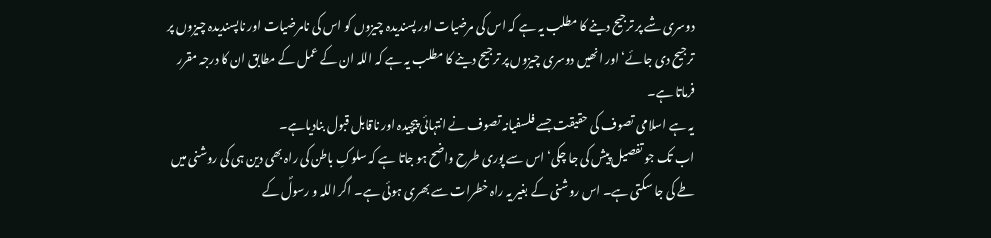دوسری شے پر ترجیح دینے کا مطلب یہ ہے کہ اس کی مرضیات اور پسندیدہ چیزوں کو اس کی نامرضیات اور ناپسندیدہ چیزوں پر ترجیح دی جائے‘ اور انھیں دوسری چیزوں پر ترجیح دینے کا مطلب یہ ہے کہ اللہ ان کے عمل کے مطابق ان کا درجہ مقرر فرماتا ہے۔
یہ ہے اسلامی تصوف کی حقیقت جسے فلسفیانہ تصوف نے انتہائی پیچیدہ اور ناقابل قبول بنادیاہے۔
اب تک جو تفصیل پیش کی جا چکی‘ اس سے پوری طرح واضح ہو جاتا ہے کہ سلوکِ باطن کی راہ بھی دین ہی کی روشنی میں طے کی جا سکتی ہے۔ اس روشنی کے بغیر یہ راہ خطرات سے بھری ہوئی ہے۔ اگر اللہ و رسولؐ کے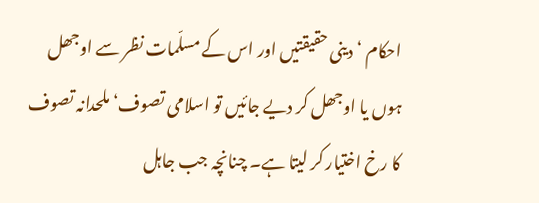احکام ‘ دینی حقیقتیں اور اس کے مسلّمات نظر سے اوجھل ہوں یا اوجھل کر دیے جائیں تو اسلامی تصوف‘ ملحدانہ تصوف کا رخ اختیار کر لیتا ہے۔ چنانچہ جب جاہل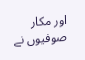اور مکار صوفیوں نے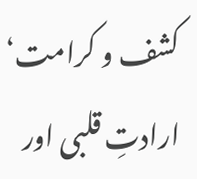کشف و کرامت‘ ارادتِ قلبی اور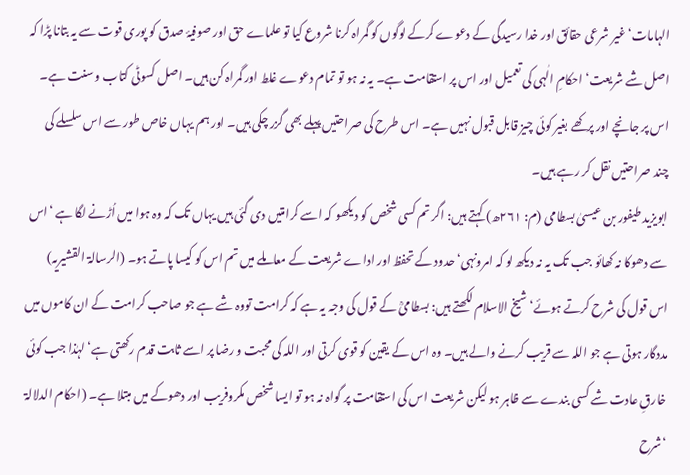الہامات‘ غیر شرعی حقائق اور خدا رسیدگی کے دعوے کرکے لوگوں کو گمراہ کرنا شروع کیا تو علماے حق اور صوفیۂ صدق کو پوری قوت سے یہ بتانا پڑا کہ اصل شے شریعت‘ احکامِ الٰہی کی تعمیل اور اس پر استقامت ہے۔ یہ نہ ہو تو تمام دعوے غلط اور گمراہ کن ہیں۔ اصل کسوٹی کتاب و سنت ہے۔ اس پر جانچے اور پرکھے بغیر کوئی چیز قابل قبول نہیں ہے۔ اس طرح کی صراحتیں پہلے بھی گزر چکی ہیں۔ اور ہم یہاں خاص طور سے اس سلسلے کی چند صراحتیں نقل کر رہے ہیں۔
ابویزید طیفور بن عیسیٰ بسطامی (م: ۲۶۱ھ) کہتے ہیں: اگر تم کسی شخص کو دیکھو کہ اسے کرامتیں دی گئی ہیں یہاں تک کہ وہ ہوا میں اُڑنے لگا ہے ‘اس سے دھوکا نہ کھائو جب تک یہ نہ دیکھ لو کہ امرونہی‘ حدود کے تحفظ اور اداے شریعت کے معاملے میں تم اس کو کیسا پاتے ہو۔ (الرسالۃ القشیریہ)
اس قول کی شرح کرتے ہوئے‘ شیخ الاسلام لکھتے ہیں: بسطامیؒ کے قول کی وجہ یہ ہے کہ کرامت تووہ شے ہے جو صاحب کرامت کے ان کاموں میں مددگار ہوتی ہے جو اللہ سے قریب کرنے والے ہیں۔ وہ اس کے یقین کو قوی کرتی اور اللہ کی محبت و رضا پر اسے ثابت قدم رکھتی ہے‘ لہٰذا جب کوئی خارقِ عادت شے کسی بندے سے ظاہر ہو لیکن شریعت اس کی استقامت پر گواہ نہ ہو تو ایسا شخص مکروفریب اور دھوکے میں مبتلا ہے۔ (احکام الدلالۃ ‘شرح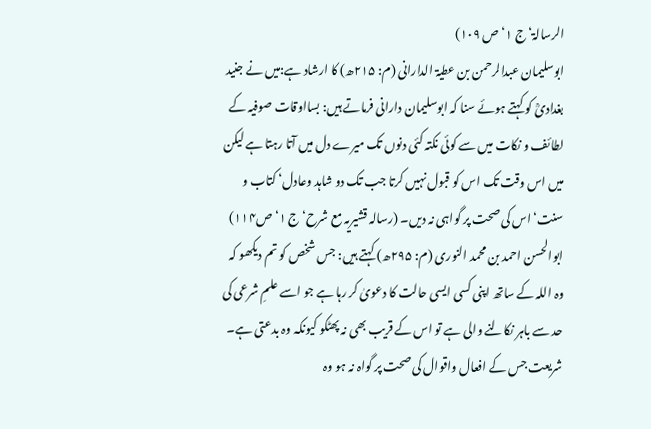الرسالۃ‘ ج ۱‘ ص ۱۰۹)
ابوسلیمان عبدالرحمن بن عطیۃ الدارانی (م: ۲۱۵ھ) کا ارشاد ہے:میں نے جنید بغدادیؒ کو کہتے ہوئے سنا کہ ابوسلیمان دارانی فرماتے ہیں: بسااوقات صوفیہ کے لطائف و نکات میں سے کوئی نکتہ کئی دنوں تک میرے دل میں آتا رہتا ہے لیکن میں اس وقت تک اس کو قبول نہیں کرتا جب تک دو شاہد وعادل‘ کتاب و سنت‘ اس کی صحت پر گواہی نہ دیں۔ (رسالہ قشیریہ مع شرح‘ ج ۱‘ ص۱۱۴)
ابوالحسن احمد بن محمد النوری (م: ۲۹۵ھ) کہتے ہیں: جس شخص کو تم دیکھو کہ وہ اللہ کے ساتھ اپنی کسی ایسی حالت کا دعویٰ کر رہا ہے جو اسے علمِ شرعی کی حد سے باہر نکالنے والی ہے تو اس کے قریب بھی نہ پھٹکو کیونکہ وہ بدعتی ہے۔ شریعت جس کے افعال واقوال کی صحت پر گواہ نہ ہو وہ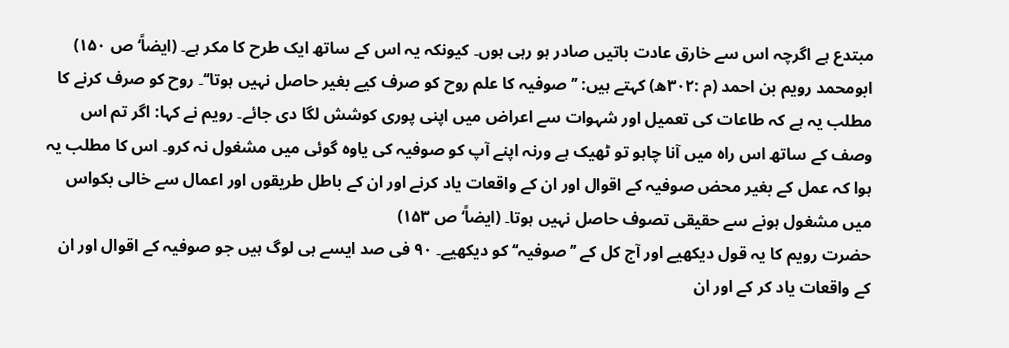مبتدع ہے اگرچہ اس سے خارق عادت باتیں صادر ہو رہی ہوں۔ کیونکہ یہ اس کے ساتھ ایک طرح کا مکر ہے۔ (ایضاً‘ ص ۱۵۰)
ابومحمد رویم بن احمد (م :۳۰۲ھ) کہتے ہیں: ’’صوفیہ کا علم روح کو صرف کیے بغیر حاصل نہیں ہوتا‘‘۔ روح کو صرف کرنے کا مطلب یہ ہے کہ طاعات کی تعمیل اور شہوات سے اعراض میں اپنی پوری کوشش لگا دی جائے۔ رویم نے کہا: اگر تم اس وصف کے ساتھ اس راہ میں آنا چاہو تو ٹھیک ہے ورنہ اپنے آپ کو صوفیہ کی یاوہ گوئی میں مشغول نہ کرو۔ اس کا مطلب یہ ہوا کہ عمل کے بغیر محض صوفیہ کے اقوال اور ان کے واقعات یاد کرنے اور ان کے باطل طریقوں اور اعمال سے خالی بکواس میں مشغول ہونے سے حقیقی تصوف حاصل نہیں ہوتا۔ (ایضاً‘ ص ۱۵۳)
حضرت رویم کا یہ قول دیکھیے اور آج کل کے ’’صوفیہ‘‘ کو دیکھیے۔ ۹۰ فی صد ایسے ہی لوگ ہیں جو صوفیہ کے اقوال اور ان کے واقعات یاد کر کے اور ان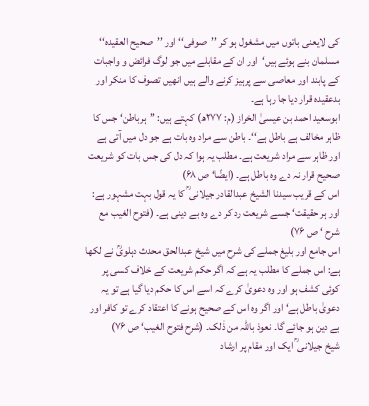کی لایعنی باتوں میں مشغول ہو کر ’’صوفی‘‘ اور ’’صحیح العقیدہ‘‘ مسلمان بنے ہوئے ہیں‘اور ان کے مقابلے میں جو لوگ فرائض و واجبات کے پابند اور معاصی سے پرہیز کرنے والے ہیں انھیں تصوف کا منکر اور بدعقیدہ قرار دیا جا رہا ہے۔
ابوسعید احمد بن عیسیٰ الخراز (م: ۲۷۷ھ) کہتے ہیں: ’’ہرباطن‘ جس کا ظاہر مخالف ہے باطل ہے‘‘۔ باطن سے مراد وہ بات ہے جو دل میں آتی ہے اور ظاہر سے مراد شریعت ہے۔ مطلب یہ ہوا کہ دل کی جس بات کو شریعت صحیح قرار نہ دے وہ باطل ہے۔ (ایضًا‘ ص ۶۸)
اس کے قریب سیدنا الشیخ عبدالقادر جیلانی ؒ کا یہ قول بہت مشہور ہے: اور ہر حقیقت‘ جسے شریعت رد کر دے وہ بے دینی ہے۔ (فتوح الغیب مع شرح ‘ ص ۷۶)
اس جامع اور بلیغ جملے کی شرح میں شیخ عبدالحق محدث دہلویؒ نے لکھا ہے: اس جملے کا مطلب یہ ہے کہ اگر حکم شریعت کے خلاف کسی پر کوئی کشف ہو اور وہ دعویٰ کرے کہ اسے اس کا حکم دیا گیا ہے تو یہ دعویٰ باطل ہے‘ اور اگر وہ اس کے صحیح ہونے کا اعتقاد کرے تو کافر اور بے دین ہو جائے گا۔ نعوذ باللّٰہ من ذٰلک۔ (شرح فتوح الغیب‘ ص ۷۶)
شیخ جیلانی ؒ ایک اور مقام پر ارشاد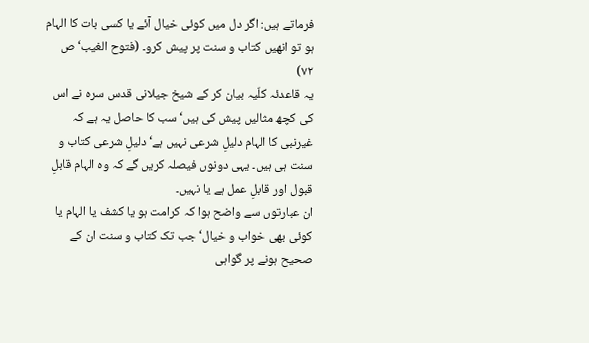فرماتے ہیں: اگر دل میں کوئی خیال آئے یا کسی بات کا الہام ہو تو انھیں کتاب و سنت پر پیش کرو۔ (فتوح الغیب‘ ص ۷۲)
یہ قاعدئہ کلّیہ بیان کر کے شیخ جیلانی قدس سرہ نے اس کی کچھ مثالیں پیش کی ہیں‘ سب کا حاصل یہ ہے کہ غیرنبی کا الہام دلیلِ شرعی نہیں ہے‘ دلیلِ شرعی کتاب و سنت ہی ہیں۔ یہی دونوں فیصلہ کریں گے کہ وہ الہام قابلِ قبول اور قابلِ عمل ہے یا نہیں۔
ان عبارتوں سے واضح ہوا کہ کرامت ہو یا کشف یا الہام یا کوئی بھی خواب و خیال‘ جب تک کتاب و سنت ان کے صحیح ہونے پر گواہی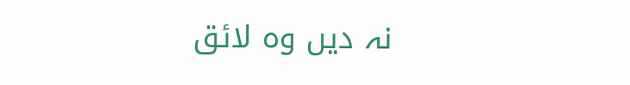نہ دیں وہ لائق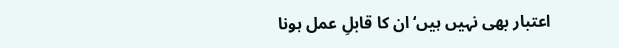اعتبار بھی نہیں ہیں‘ ان کا قابلِ عمل ہونا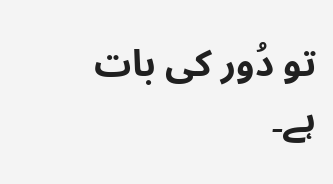تو دُور کی بات ہے۔